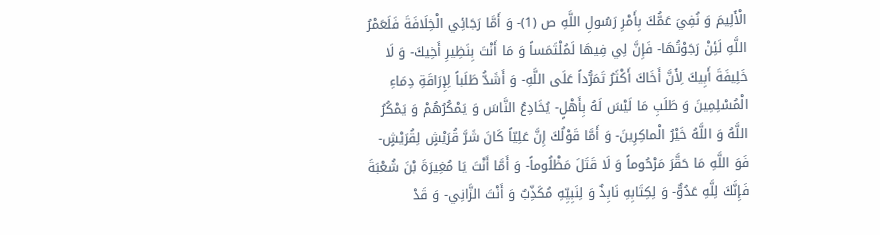الْأَلِيمَ وَ نُفِيَ عَمُّكَ بِأَمْرِ رَسُولِ اللَّهِ ص (1)- وَ أَمَّا رَجَائِي الْخِلَافَةَ فَلَعَمْرُ اللَّهِ لَئِنْ رَجَوْتُهَا- فَإِنَّ لِي فِيهَا لَمُلْتَمَساً وَ مَا أَنْتَ بِنَظِيرِ أَخِيكَ- وَ لَا خَلِيفَةَ أَبِيكَ لِأَنَّ أَخَاكَ أَكْثَرُ تَمَرُّداً عَلَى اللَّهِ- وَ أَشَدُّ طَلَباً لِإِرَاقَةِ دِمَاءِ الْمُسْلِمِينَ وَ طَلَبِ مَا لَيْسَ لَهُ بِأَهْلٍ- يُخَادِعُ النَّاسَ وَ يَمْكُرُهُمْ وَ يَمْكُرُ اللَّهُ وَ اللَّهُ خَيْرُ الْماكِرِينَ- وَ أَمَّا قَوْلُكَ إِنَّ عَلِيّاً كَانَ شَرَّ قُرَيْشٍ لِقُرَيْشٍ- فَوَ اللَّهِ مَا حَقَّرَ مَرْحُوماً وَ لَا قَتَلَ مَظْلُوماً- وَ أَمَّا أَنْتَ يَا مُغِيرَةَ بْنَ شُعْبَةَ فَإِنَّكَ لِلَّهِ عَدُوٌّ- وَ لِكِتَابِهِ نَابِذٌ وَ لِنَبِيِّهِ مُكَذِّبٌ وَ أَنْتَ الزَّانِي- وَ قَدْ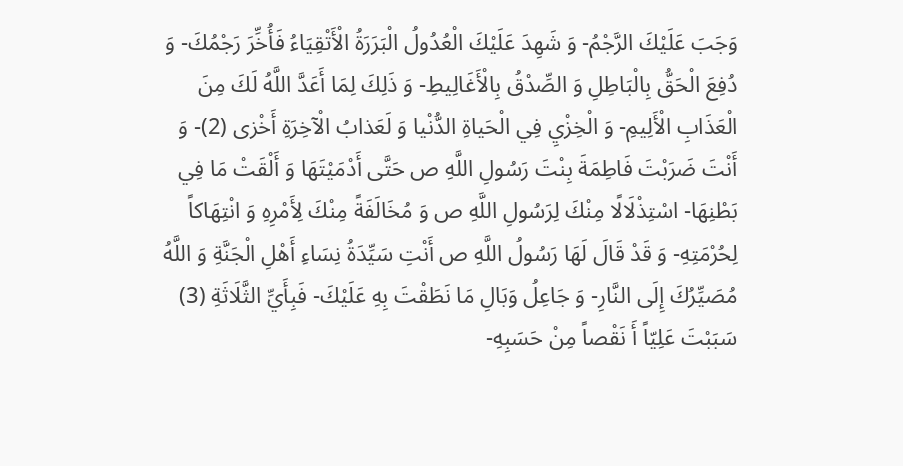وَجَبَ عَلَيْكَ الرَّجْمُ- وَ شَهِدَ عَلَيْكَ الْعُدُولُ الْبَرَرَةُ الْأَتْقِيَاءُ فَأُخِّرَ رَجْمُكَ- وَ دُفِعَ الْحَقُّ بِالْبَاطِلِ وَ الصِّدْقُ بِالْأَغَالِيطِ- وَ ذَلِكَ لِمَا أَعَدَّ اللَّهُ لَكَ مِنَ الْعَذَابِ الْأَلِيمِ- وَ الْخِزْيِ فِي الْحَياةِ الدُّنْيا وَ لَعَذابُ الْآخِرَةِ أَخْزى (2)- وَ أَنْتَ ضَرَبْتَ فَاطِمَةَ بِنْتَ رَسُولِ اللَّهِ ص حَتَّى أَدْمَيْتَهَا وَ أَلْقَتْ مَا فِي بَطْنِهَا- اسْتِذْلَالًا مِنْكَ لِرَسُولِ اللَّهِ ص وَ مُخَالَفَةً مِنْكَ لِأَمْرِهِ وَ انْتِهَاكاً لِحُرْمَتِهِ- وَ قَدْ قَالَ لَهَا رَسُولُ اللَّهِ ص أَنْتِ سَيِّدَةُ نِسَاءِ أَهْلِ الْجَنَّةِ وَ اللَّهُ مُصَيِّرُكَ إِلَى النَّارِ- وَ جَاعِلُ وَبَالِ مَا نَطَقْتَ بِهِ عَلَيْكَ- فَبِأَيِّ الثَّلَاثَةِ (3) سَبَبْتَ عَلِيّاً أَ نَقْصاً مِنْ حَسَبِهِ-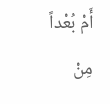أَمْ بُعْداً مِنْ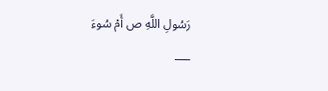رَسُولِ اللَّهِ ص أَمْ سُوءَ
___